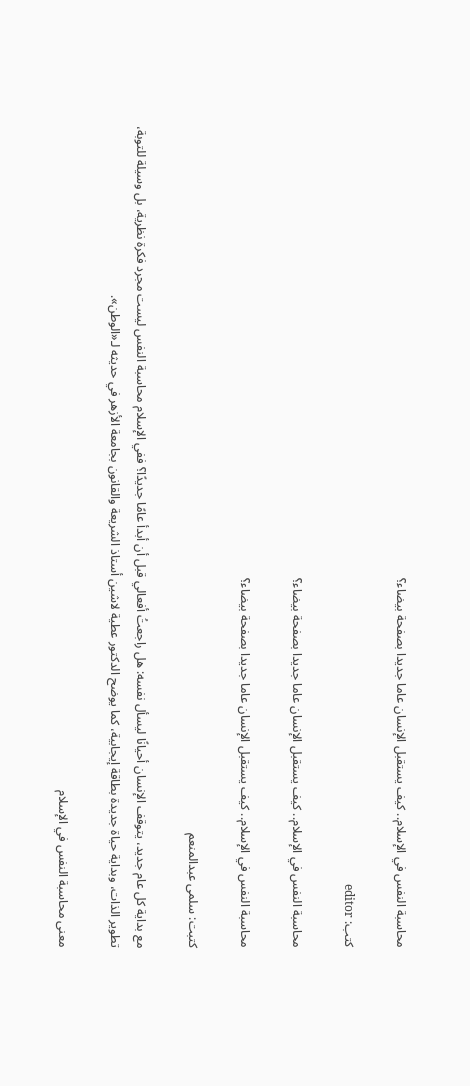محاسبة النفس في الإسلام.. كيف يستقبل الإنسان عاما جديدا بصفحة بيضاء؟

كتب: editor

محاسبة النفس في الإسلام.. كيف يستقبل الإنسان عاما جديدا بصفحة بيضاء؟

محاسبة النفس في الإسلام.. كيف يستقبل الإنسان عاما جديدا بصفحة بيضاء؟

كتبت: سلمى عبدالمنعم

مع بداية كل عام جديد، يتوقف الإنسان أحيانًا ليسأل نفسه: هل راجعتُ أفعالي قبل أن أبدأ عامًا جديدًا؟ ففي الإسلام محاسبة النفس ليست مجرد فكرة نظرية، بل وسيلة للتوبة، تطوير الذات، وبداية حياة جديدة بطاقة إيجابية، كما يوضح الدكتور عطية لاشين أستاذ الشريعة والقانون بجامعة الأزهر في حديثه لـ«الوطن».

معنى محاسبة النفس في الإسلام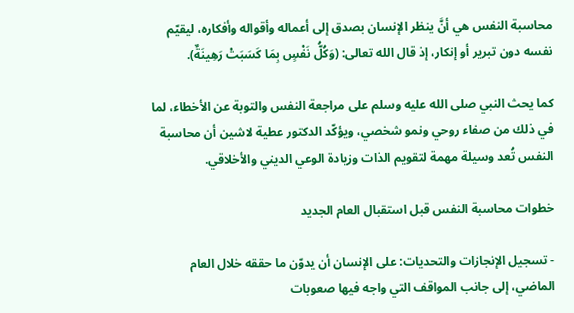محاسبة النفس هي أنَّ ينظر الإنسان بصدق إلى أعماله وأقواله وأفكاره، ليقيّم نفسه دون تبرير أو إنكار، إذ قال الله تعالى: (وَكُلُّ نَفْسٍ بِمَا كَسَبَتْ رَهِينَةٌ).

كما يحث النبي صلى الله عليه وسلم على مراجعة النفس والتوبة عن الأخطاء، لما في ذلك من صفاء روحي ونمو شخصي، ويؤكّد الدكتور عطية لاشين أن محاسبة النفس تُعد وسيلة مهمة لتقويم الذات وزيادة الوعي الديني والأخلاقي.

خطوات محاسبة النفس قبل استقبال العام الجديد

- تسجيل الإنجازات والتحديات: على الإنسان أن يدوّن ما حققه خلال العام الماضي، إلى جانب المواقف التي واجه فيها صعوبات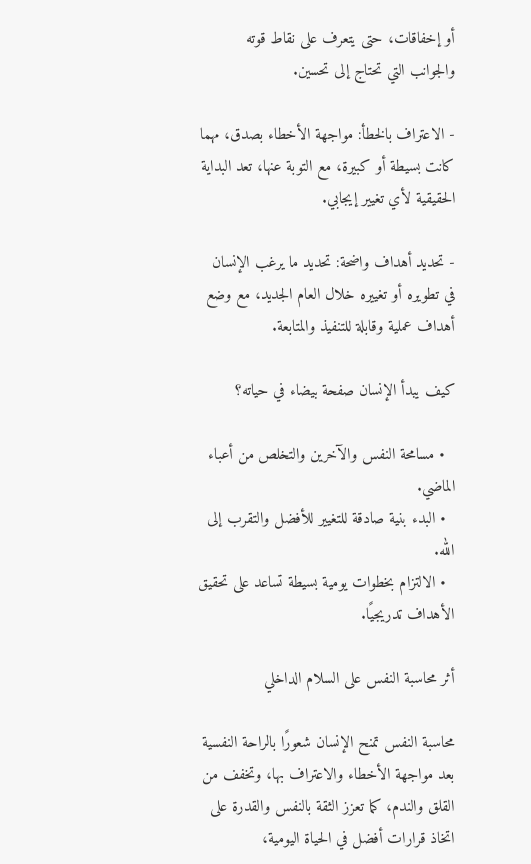أو إخفاقات، حتى يتعرف على نقاط قوته والجوانب التي تحتاج إلى تحسين.

- الاعتراف بالخطأ: مواجهة الأخطاء بصدق، مهما كانت بسيطة أو كبيرة، مع التوبة عنها، تعد البداية الحقيقية لأي تغيير إيجابي.

- تحديد أهداف واضحة: تحديد ما يرغب الإنسان في تطويره أو تغييره خلال العام الجديد، مع وضع أهداف عملية وقابلة للتنفيذ والمتابعة.

كيف يبدأ الإنسان صفحة بيضاء في حياته؟

  • مسامحة النفس والآخرين والتخلص من أعباء الماضي.
  • البدء بنية صادقة للتغيير للأفضل والتقرب إلى الله.
  • الالتزام بخطوات يومية بسيطة تساعد على تحقيق الأهداف تدريجيًا.

أثر محاسبة النفس على السلام الداخلي

محاسبة النفس تمنح الإنسان شعورًا بالراحة النفسية بعد مواجهة الأخطاء والاعتراف بها، وتخفف من القلق والندم، كما تعزز الثقة بالنفس والقدرة على اتخاذ قرارات أفضل في الحياة اليومية،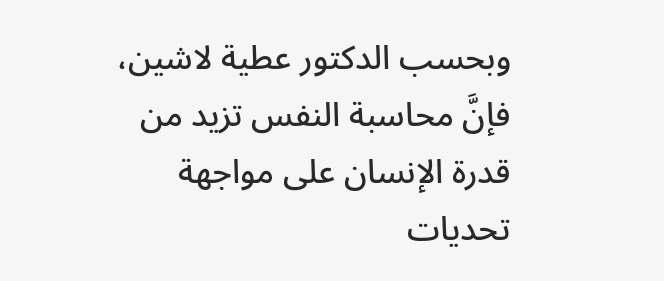وبحسب الدكتور عطية لاشين، فإنَّ محاسبة النفس تزيد من قدرة الإنسان على مواجهة تحديات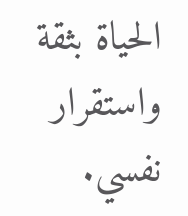الحياة بثقة واستقرار نفسي.